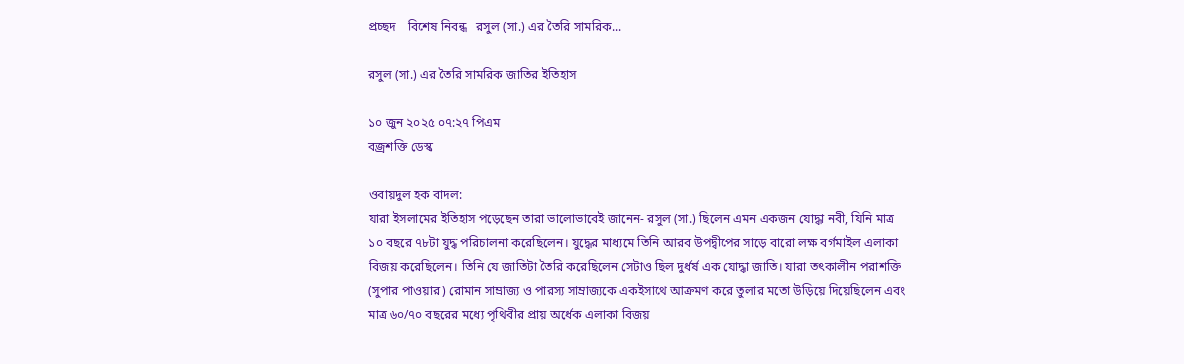প্রচ্ছদ    বিশেষ নিবন্ধ   রসুল (সা.) এর তৈরি সামরিক...

রসুল (সা.) এর তৈরি সামরিক জাতির ইতিহাস

১০ জুন ২০২৫ ০৭:২৭ পিএম
বজ্রশক্তি ডেস্ক

ওবায়দুল হক বাদল:
যারা ইসলামের ইতিহাস পড়েছেন তারা ভালোভাবেই জানেন- রসুল (সা.) ছিলেন এমন একজন যোদ্ধা নবী, যিনি মাত্র ১০ বছরে ৭৮টা যুদ্ধ পরিচালনা করেছিলেন। যুদ্ধের মাধ্যমে তিনি আরব উপদ্বীপের সাড়ে বারো লক্ষ বর্গমাইল এলাকা বিজয় করেছিলেন। তিনি যে জাতিটা তৈরি করেছিলেন সেটাও ছিল দুর্ধর্ষ এক যোদ্ধা জাতি। যারা তৎকালীন পরাশক্তি (সুপার পাওয়ার) রোমান সাম্রাজ্য ও পারস্য সাম্রাজ্যকে একইসাথে আক্রমণ করে তুলার মতো উড়িয়ে দিয়েছিলেন এবং মাত্র ৬০/৭০ বছরের মধ্যে পৃথিবীর প্রায় অর্ধেক এলাকা বিজয়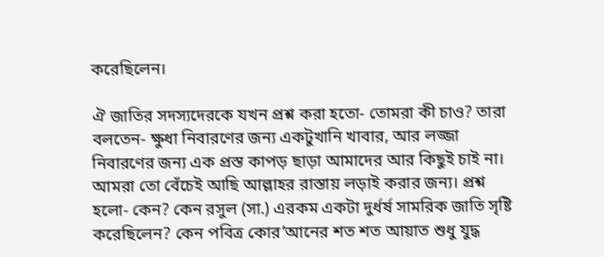করেছিলেন।

ঐ জাতির সদস্যদেরকে যখন প্রশ্ন করা হতো- তোমরা কী চাও? তারা বলতেন- ক্ষুধা নিবারণের জন্য একটুখানি খাবার, আর লজ্জা নিবারণের জন্য এক প্রস্ত কাপড় ছাড়া আমাদের আর কিছুই চাই না। আমরা তো বেঁচেই আছি আল্লাহর রাস্তায় লড়াই করার জন্য। প্রশ্ন হলো- কেন? কেন রসুল (সা.) এরকম একটা দুর্ধর্ষ সামরিক জাতি সৃষ্টি করেছিলেন? কেন পবিত্র কোর’আনের শত শত আয়াত শুধু যুদ্ধ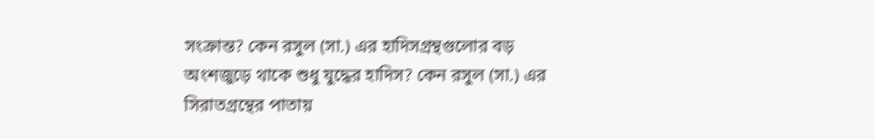সংক্রান্ত? কেন রসুল (সা.) এর হাদিসগ্রন্থগুলোর বড় অংশজুড়ে থাকে শুধু যুদ্ধের হাদিস? কেন রসুল (সা.) এর সিরাতগ্রন্থের পাতায়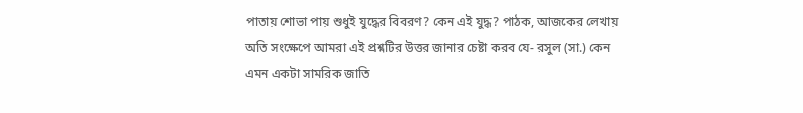পাতায় শোভা পায় শুধুই যুদ্ধের বিবরণ? কেন এই যুদ্ধ? পাঠক, আজকের লেখায় অতি সংক্ষেপে আমরা এই প্রশ্নটির উত্তর জানার চেষ্টা করব যে- রসুল (সা.) কেন এমন একটা সামরিক জাতি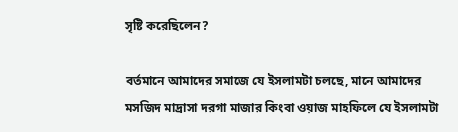সৃষ্টি করেছিলেন?

বর্তমানে আমাদের সমাজে যে ইসলামটা চলছে, মানে আমাদের মসজিদ মাদ্রাসা দরগা মাজার কিংবা ওয়াজ মাহফিলে যে ইসলামটা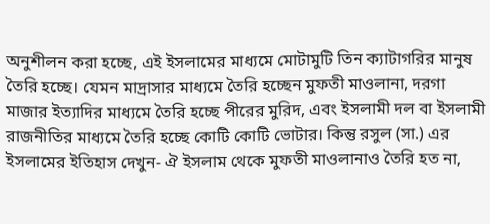অনুশীলন করা হচ্ছে, এই ইসলামের মাধ্যমে মোটামুটি তিন ক্যাটাগরির মানুষ তৈরি হচ্ছে। যেমন মাদ্রাসার মাধ্যমে তৈরি হচ্ছেন মুফতী মাওলানা, দরগা মাজার ইত্যাদির মাধ্যমে তৈরি হচ্ছে পীরের মুরিদ, এবং ইসলামী দল বা ইসলামী রাজনীতির মাধ্যমে তৈরি হচ্ছে কোটি কোটি ভোটার। কিন্তু রসুল (সা.) এর ইসলামের ইতিহাস দেখুন- ঐ ইসলাম থেকে মুফতী মাওলানাও তৈরি হত না,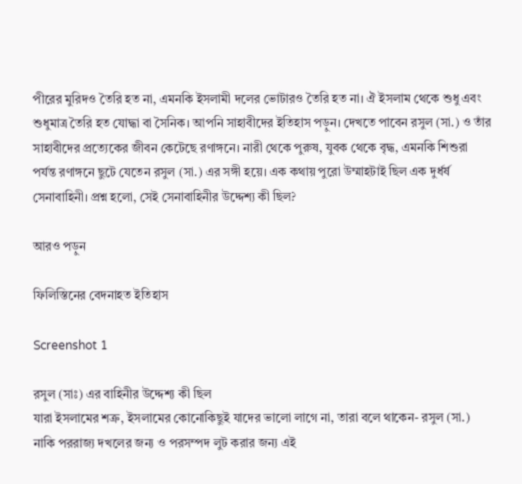পীরের মুরিদও তৈরি হত না, এমনকি ইসলামী দলের ভোটারও তৈরি হত না। ঐ ইসলাম থেকে শুধু এবং শুধুমাত্র তৈরি হত যোদ্ধা বা সৈনিক। আপনি সাহাবীদের ইতিহাস পড়ুন। দেখতে পাবেন রসুল (সা.) ও তাঁর সাহাবীদের প্রত্যেকের জীবন কেটেছে রণাঙ্গনে। নারী থেকে পুরুষ, যুবক থেকে বৃদ্ধ, এমনকি শিশুরা পর্যন্ত রণাঙ্গনে ছুটে যেতেন রসুল (সা.) এর সঙ্গী হয়ে। এক কথায় পুরো উম্মাহটাই ছিল এক দুর্ধর্ষ সেনাবাহিনী। প্রশ্ন হলো, সেই সেনাবাহিনীর উদ্দেশ্য কী ছিল?

আরও পড়ুন

ফিলিস্তিনের বেদনাহত ইতিহাস

Screenshot 1

রসুল (সাঃ) এর বাহিনীর উদ্দেশ্য কী ছিল
যারা ইসলামের শত্রু, ইসলামের কোনোকিছুই যাদের ভালো লাগে না, তারা বলে থাকেন- রসুল (সা.) নাকি পররাজ্য দখলের জন্য ও পরসম্পদ লুট করার জন্য এই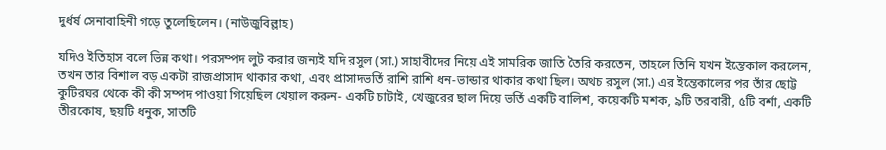দুর্ধর্ষ সেনাবাহিনী গড়ে তুলেছিলেন। (নাউজুবিল্লাহ)

যদিও ইতিহাস বলে ভিন্ন কথা। পরসম্পদ লুট করার জন্যই যদি রসুল (সা.) সাহাবীদের নিয়ে এই সামরিক জাতি তৈরি করতেন, তাহলে তিনি যখন ইন্তেকাল করলেন, তখন তার বিশাল বড় একটা রাজপ্রাসাদ থাকার কথা, এবং প্রাসাদভর্তি রাশি রাশি ধন-ভান্ডার থাকার কথা ছিল। অথচ রসুল (সা.) এর ইন্তেকালের পর তাঁর ছোট্ট কুটিরঘর থেকে কী কী সম্পদ পাওয়া গিয়েছিল খেয়াল করুন- একটি চাটাই, খেজুরের ছাল দিয়ে ভর্তি একটি বালিশ, কয়েকটি মশক, ৯টি তরবারী, ৫টি বর্শা, একটি তীরকোষ, ছয়টি ধনুক, সাতটি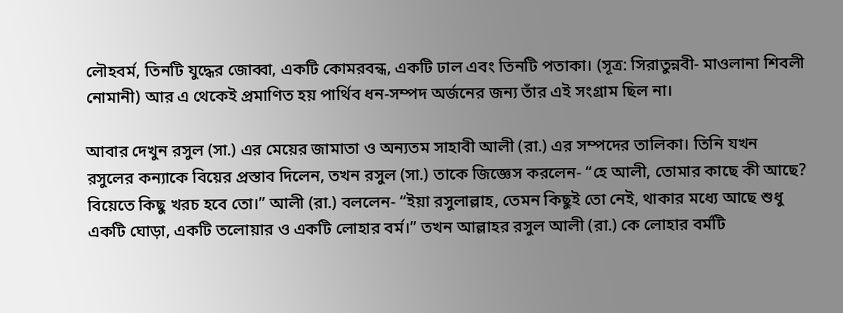লৌহবর্ম, তিনটি যুদ্ধের জোব্বা, একটি কোমরবন্ধ, একটি ঢাল এবং তিনটি পতাকা। (সূত্র: সিরাতুন্নবী- মাওলানা শিবলী নোমানী) আর এ থেকেই প্রমাণিত হয় পার্থিব ধন-সম্পদ অর্জনের জন্য তাঁর এই সংগ্রাম ছিল না।

আবার দেখুন রসুল (সা.) এর মেয়ের জামাতা ও অন্যতম সাহাবী আলী (রা.) এর সম্পদের তালিকা। তিনি যখন রসুলের কন্যাকে বিয়ের প্রস্তাব দিলেন, তখন রসুল (সা.) তাকে জিজ্ঞেস করলেন- “হে আলী, তোমার কাছে কী আছে? বিয়েতে কিছু খরচ হবে তো।” আলী (রা.) বললেন- “ইয়া রসুলাল্লাহ, তেমন কিছুই তো নেই, থাকার মধ্যে আছে শুধু একটি ঘোড়া, একটি তলোয়ার ও একটি লোহার বর্ম।” তখন আল্লাহর রসুল আলী (রা.) কে লোহার বর্মটি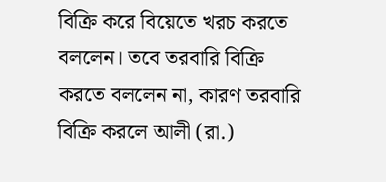বিক্রি করে বিয়েতে খরচ করতে বললেন। তবে তরবারি বিক্রি করতে বললেন না, কারণ তরবারি বিক্রি করলে আলী (রা.)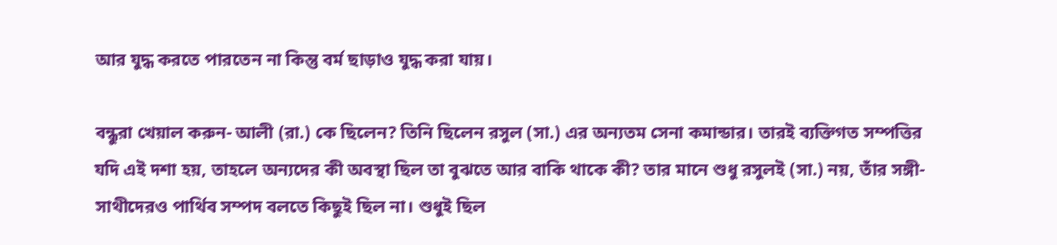আর যুদ্ধ করতে পারতেন না কিন্তু বর্ম ছাড়াও যুদ্ধ করা যায়।

বন্ধুরা খেয়াল করুন- আলী (রা.) কে ছিলেন? তিনি ছিলেন রসুল (সা.) এর অন্যতম সেনা কমান্ডার। তারই ব্যক্তিগত সম্পত্তির যদি এই দশা হয়, তাহলে অন্যদের কী অবস্থা ছিল তা বুঝতে আর বাকি থাকে কী? তার মানে শুধু রসুলই (সা.) নয়, তাঁর সঙ্গী-সাথীদেরও পার্থিব সম্পদ বলতে কিছুই ছিল না। শুধুই ছিল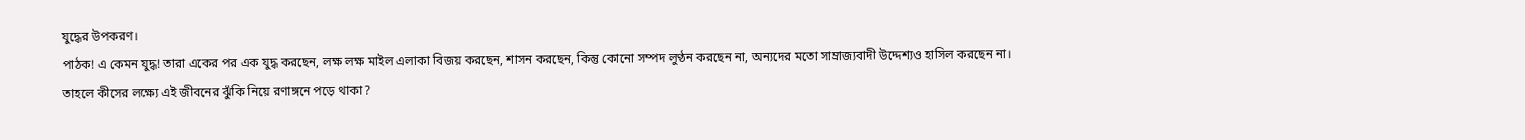যুদ্ধের উপকরণ।
পাঠক! এ কেমন যুদ্ধ! তারা একের পর এক যুদ্ধ করছেন, লক্ষ লক্ষ মাইল এলাকা বিজয় করছেন, শাসন করছেন, কিন্তু কোনো সম্পদ লুণ্ঠন করছেন না, অন্যদের মতো সাম্রাজ্যবাদী উদ্দেশ্যও হাসিল করছেন না। তাহলে কীসের লক্ষ্যে এই জীবনের ঝুঁকি নিয়ে রণাঙ্গনে পড়ে থাকা?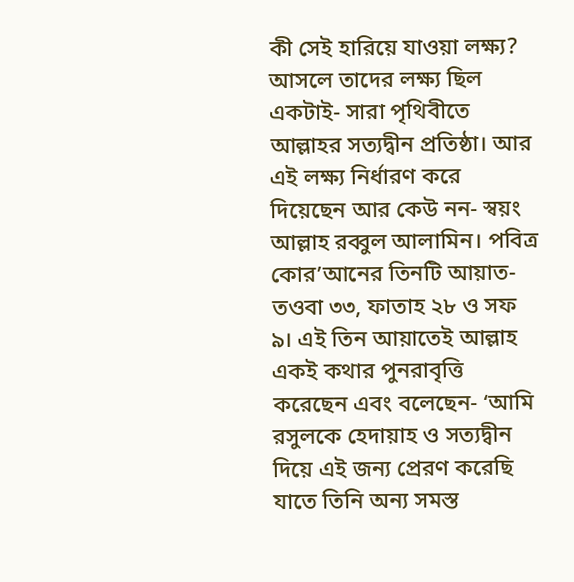কী সেই হারিয়ে যাওয়া লক্ষ্য?
আসলে তাদের লক্ষ্য ছিল একটাই- সারা পৃথিবীতে আল্লাহর সত্যদ্বীন প্রতিষ্ঠা। আর এই লক্ষ্য নির্ধারণ করে দিয়েছেন আর কেউ নন- স্বয়ং আল্লাহ রব্বুল আলামিন। পবিত্র কোর’আনের তিনটি আয়াত- তওবা ৩৩, ফাতাহ ২৮ ও সফ ৯। এই তিন আয়াতেই আল্লাহ একই কথার পুনরাবৃত্তি করেছেন এবং বলেছেন- ‘আমি রসুলকে হেদায়াহ ও সত্যদ্বীন দিয়ে এই জন্য প্রেরণ করেছি যাতে তিনি অন্য সমস্ত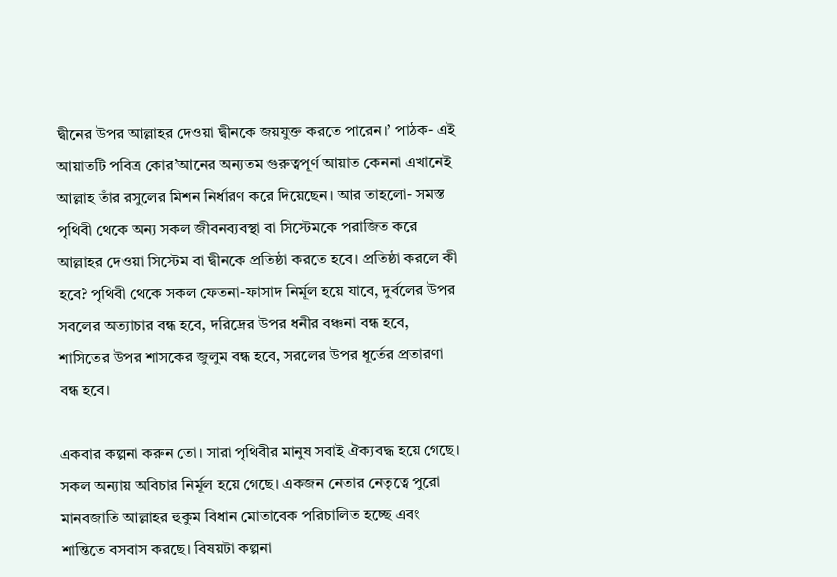দ্বীনের উপর আল্লাহর দেওয়া দ্বীনকে জয়যুক্ত করতে পারেন।’ পাঠক- এই আয়াতটি পবিত্র কোর’আনের অন্যতম গুরুত্বপূর্ণ আয়াত কেননা এখানেই আল্লাহ তাঁর রসুলের মিশন নির্ধারণ করে দিয়েছেন। আর তাহলো- সমস্ত পৃথিবী থেকে অন্য সকল জীবনব্যবস্থা বা সিস্টেমকে পরাজিত করে আল্লাহর দেওয়া সিস্টেম বা দ্বীনকে প্রতিষ্ঠা করতে হবে। প্রতিষ্ঠা করলে কী হবে? পৃথিবী থেকে সকল ফেতনা-ফাসাদ নির্মূল হয়ে যাবে, দুর্বলের উপর সবলের অত্যাচার বন্ধ হবে, দরিদ্রের উপর ধনীর বঞ্চনা বন্ধ হবে, শাসিতের উপর শাসকের জুলুম বন্ধ হবে, সরলের উপর ধূর্তের প্রতারণা বন্ধ হবে।

একবার কল্পনা করুন তো। সারা পৃথিবীর মানুষ সবাই ঐক্যবদ্ধ হয়ে গেছে। সকল অন্যায় অবিচার নির্মূল হয়ে গেছে। একজন নেতার নেতৃত্বে পুরো মানবজাতি আল্লাহর হুকুম বিধান মোতাবেক পরিচালিত হচ্ছে এবং শান্তিতে বসবাস করছে। বিষয়টা কল্পনা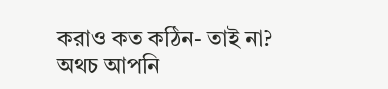করাও কত কঠিন- তাই না? অথচ আপনি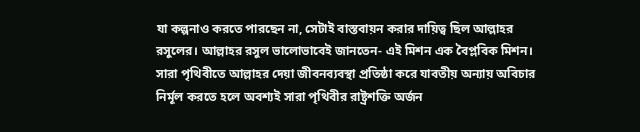যা কল্পনাও করতে পারছেন না, সেটাই বাস্তবায়ন করার দায়িত্ব ছিল আল্লাহর রসুলের। আল্লাহর রসুল ভালোভাবেই জানতেন- এই মিশন এক বৈপ্লবিক মিশন। সারা পৃথিবীতে আল্লাহর দেয়া জীবনব্যবস্থা প্রতিষ্ঠা করে যাবতীয় অন্যায় অবিচার নির্মূল করতে হলে অবশ্যই সারা পৃথিবীর রাষ্ট্রশক্তি অর্জন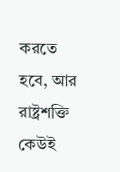করতে হবে, আর রাষ্ট্রশক্তি কেউই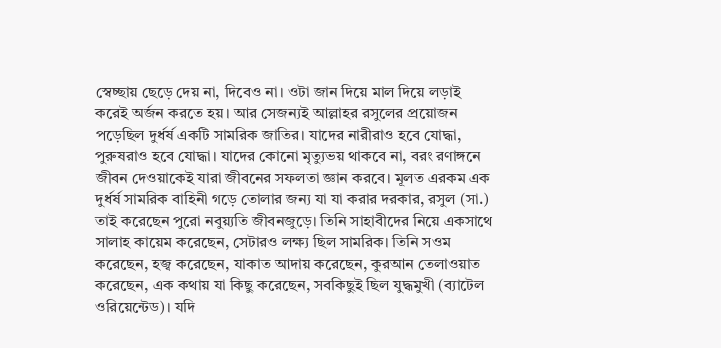স্বেচ্ছায় ছেড়ে দেয় না, দিবেও না। ওটা জান দিয়ে মাল দিয়ে লড়াই করেই অর্জন করতে হয়। আর সেজন্যই আল্লাহর রসুলের প্রয়োজন পড়েছিল দুর্ধর্ষ একটি সামরিক জাতির। যাদের নারীরাও হবে যোদ্ধা, পুরুষরাও হবে যোদ্ধা। যাদের কোনো মৃত্যুভয় থাকবে না, বরং রণাঙ্গনে জীবন দেওয়াকেই যারা জীবনের সফলতা জ্ঞান করবে। মূলত এরকম এক দুর্ধর্ষ সামরিক বাহিনী গড়ে তোলার জন্য যা যা করার দরকার, রসুল (সা.) তাই করেছেন পুরো নবুয়্যতি জীবনজুড়ে। তিনি সাহাবীদের নিয়ে একসাথে সালাহ কায়েম করেছেন, সেটারও লক্ষ্য ছিল সামরিক। তিনি সওম করেছেন, হজ্ব করেছেন, যাকাত আদায় করেছেন, কুরআন তেলাওয়াত করেছেন, এক কথায় যা কিছু করেছেন, সবকিছুই ছিল যুদ্ধমুখী (ব্যাটেল ওরিয়েন্টেড)। যদি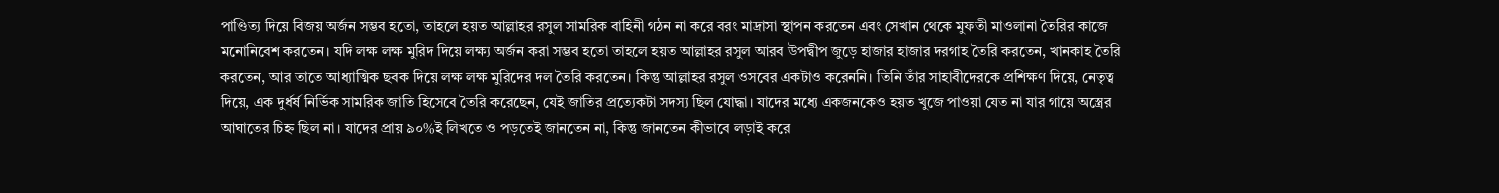পাণ্ডিত্য দিয়ে বিজয় অর্জন সম্ভব হতো, তাহলে হয়ত আল্লাহর রসুল সামরিক বাহিনী গঠন না করে বরং মাদ্রাসা স্থাপন করতেন এবং সেখান থেকে মুফতী মাওলানা তৈরির কাজে মনোনিবেশ করতেন। যদি লক্ষ লক্ষ মুরিদ দিয়ে লক্ষ্য অর্জন করা সম্ভব হতো তাহলে হয়ত আল্লাহর রসুল আরব উপদ্বীপ জুড়ে হাজার হাজার দরগাহ তৈরি করতেন, খানকাহ তৈরি করতেন, আর তাতে আধ্যাত্মিক ছবক দিয়ে লক্ষ লক্ষ মুরিদের দল তৈরি করতেন। কিন্তু আল্লাহর রসুল ওসবের একটাও করেননি। তিনি তাঁর সাহাবীদেরকে প্রশিক্ষণ দিয়ে, নেতৃত্ব দিয়ে, এক দুর্ধর্ষ নির্ভিক সামরিক জাতি হিসেবে তৈরি করেছেন, যেই জাতির প্রত্যেকটা সদস্য ছিল যোদ্ধা। যাদের মধ্যে একজনকেও হয়ত খুজে পাওয়া যেত না যার গায়ে অস্ত্রের আঘাতের চিহ্ন ছিল না। যাদের প্রায় ৯০%ই লিখতে ও পড়তেই জানতেন না, কিন্তু জানতেন কীভাবে লড়াই করে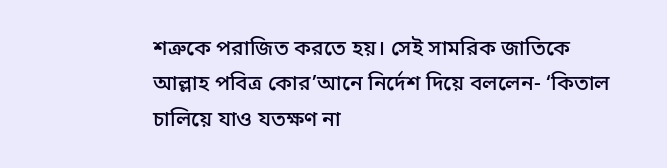শত্রুকে পরাজিত করতে হয়। সেই সামরিক জাতিকে আল্লাহ পবিত্র কোর’আনে নির্দেশ দিয়ে বললেন- ‘কিতাল চালিয়ে যাও যতক্ষণ না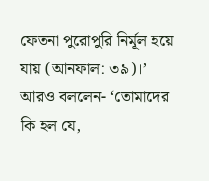ফেতনা পুরোপুরি নির্মূল হয়ে যায় (আনফাল: ৩৯)।’ আরও বললেন- ‘তোমাদের কি হল যে,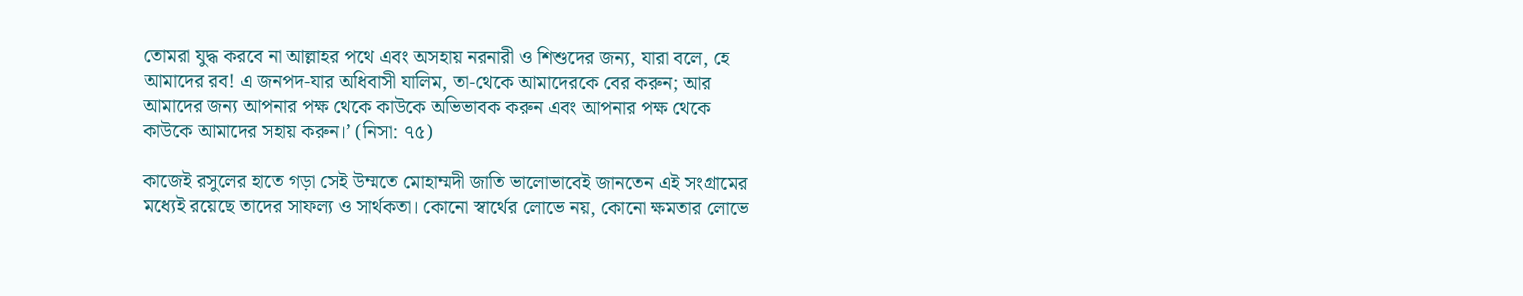তোমরা যুদ্ধ করবে না আল্লাহর পথে এবং অসহায় নরনারী ও শিশুদের জন্য, যারা বলে, হে আমাদের রব! এ জনপদ-যার অধিবাসী যালিম, তা-থেকে আমাদেরকে বের করুন; আর আমাদের জন্য আপনার পক্ষ থেকে কাউকে অভিভাবক করুন এবং আপনার পক্ষ থেকে কাউকে আমাদের সহায় করুন।’ (নিসা: ৭৫)

কাজেই রসুলের হাতে গড়া সেই উম্মতে মোহাম্মদী জাতি ভালোভাবেই জানতেন এই সংগ্রামের মধ্যেই রয়েছে তাদের সাফল্য ও সার্থকতা। কোনো স্বার্থের লোভে নয়, কোনো ক্ষমতার লোভে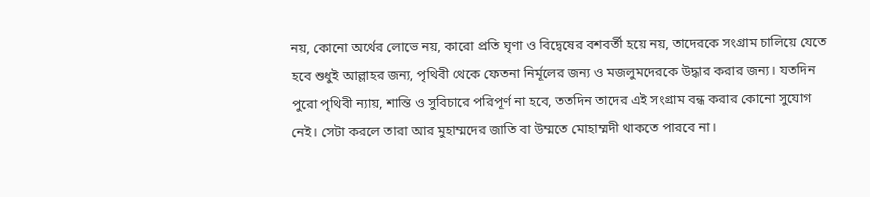নয়, কোনো অর্থের লোভে নয়, কারো প্রতি ঘৃণা ও বিদ্বেষের বশবর্তী হয়ে নয়, তাদেরকে সংগ্রাম চালিয়ে যেতে হবে শুধুই আল্লাহর জন্য, পৃথিবী থেকে ফেতনা নির্মূলের জন্য ও মজলুমদেরকে উদ্ধার করার জন্য। যতদিন পুরো পৃথিবী ন্যায়, শান্তি ও সুবিচারে পরিপূর্ণ না হবে, ততদিন তাদের এই সংগ্রাম বন্ধ করার কোনো সুযোগ নেই। সেটা করলে তারা আর মুহাম্মদের জাতি বা উম্মতে মোহাম্মদী থাকতে পারবে না।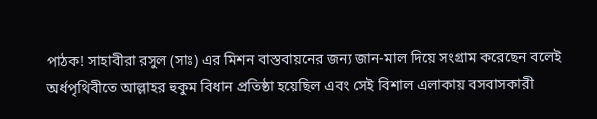পাঠক! সাহাবীরা রসুল (সাঃ) এর মিশন বাস্তবায়নের জন্য জান-মাল দিয়ে সংগ্রাম করেছেন বলেই অর্ধপৃথিবীতে আল্লাহর হুকুম বিধান প্রতিষ্ঠা হয়েছিল এবং সেই বিশাল এলাকায় বসবাসকারী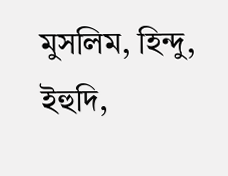মুসলিম, হিন্দু, ইহুদি,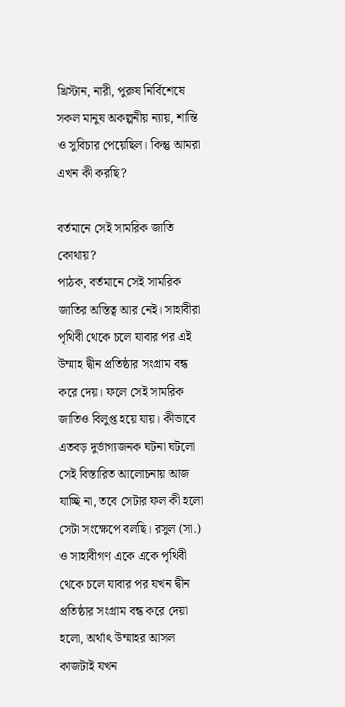খ্রিস্টান, নারী, পুরুষ নির্বিশেষে সকল মানুষ অকল্পনীয় ন্যায়, শান্তি ও সুবিচার পেয়েছিল। কিন্তু আমরা এখন কী করছি?

বর্তমানে সেই সামরিক জাতি কোথায়?
পাঠক, বর্তমানে সেই সামরিক জাতির অস্তিত্ব আর নেই। সাহাবীরা পৃথিবী থেকে চলে যাবার পর এই উম্মাহ দ্বীন প্রতিষ্ঠার সংগ্রাম বন্ধ করে দেয়। ফলে সেই সামরিক জাতিও বিলুপ্ত হয়ে যায়। কীভাবে এতবড় দুর্ভাগ্যজনক ঘটনা ঘটলো সেই বিস্তারিত আলোচনায় আজ যাচ্ছি না, তবে সেটার ফল কী হলো সেটা সংক্ষেপে বলছি। রসুল (সা.) ও সাহাবীগণ একে একে পৃথিবী থেকে চলে যাবার পর যখন দ্বীন প্রতিষ্ঠার সংগ্রাম বন্ধ করে দেয়া হলো, অর্থাৎ উম্মাহর আসল কাজটাই যখন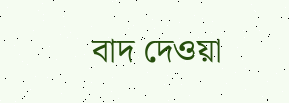বাদ দেওয়া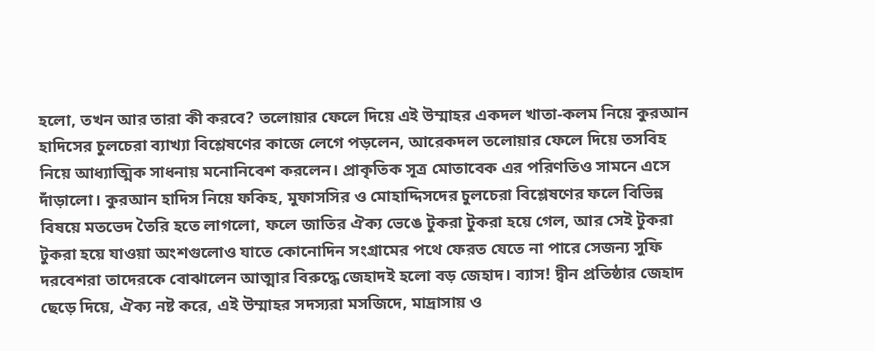হলো, তখন আর তারা কী করবে? তলোয়ার ফেলে দিয়ে এই উম্মাহর একদল খাতা-কলম নিয়ে কুরআন হাদিসের চুলচেরা ব্যাখ্যা বিশ্লেষণের কাজে লেগে পড়লেন, আরেকদল তলোয়ার ফেলে দিয়ে তসবিহ নিয়ে আধ্যাত্মিক সাধনায় মনোনিবেশ করলেন। প্রাকৃতিক সূত্র মোতাবেক এর পরিণতিও সামনে এসে দাঁড়ালো। কুরআন হাদিস নিয়ে ফকিহ, মুফাসসির ও মোহাদ্দিসদের চুলচেরা বিশ্লেষণের ফলে বিভিন্ন বিষয়ে মতভেদ তৈরি হতে লাগলো, ফলে জাতির ঐক্য ভেঙে টুকরা টুকরা হয়ে গেল, আর সেই টুকরা টুকরা হয়ে যাওয়া অংশগুলোও যাতে কোনোদিন সংগ্রামের পথে ফেরত যেতে না পারে সেজন্য সুফি দরবেশরা তাদেরকে বোঝালেন আত্মার বিরুদ্ধে জেহাদই হলো বড় জেহাদ। ব্যাস! দ্বীন প্রতিষ্ঠার জেহাদ ছেড়ে দিয়ে, ঐক্য নষ্ট করে, এই উম্মাহর সদস্যরা মসজিদে, মাদ্রাসায় ও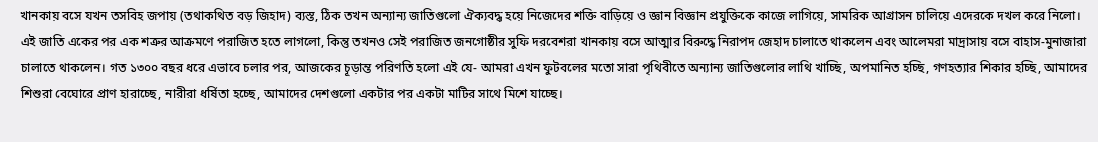খানকায় বসে যখন তসবিহ জপায় (তথাকথিত বড় জিহাদ) ব্যস্ত, ঠিক তখন অন্যান্য জাতিগুলো ঐক্যবদ্ধ হয়ে নিজেদের শক্তি বাড়িয়ে ও জ্ঞান বিজ্ঞান প্রযুক্তিকে কাজে লাগিয়ে, সামরিক আগ্রাসন চালিয়ে এদেরকে দখল করে নিলো। এই জাতি একের পর এক শত্রুর আক্রমণে পরাজিত হতে লাগলো, কিন্তু তখনও সেই পরাজিত জনগোষ্ঠীর সুফি দরবেশরা খানকায় বসে আত্মার বিরুদ্ধে নিরাপদ জেহাদ চালাতে থাকলেন এবং আলেমরা মাদ্রাসায় বসে বাহাস-মুনাজারা চালাতে থাকলেন। গত ১৩০০ বছর ধরে এভাবে চলার পর, আজকের চূড়ান্ত পরিণতি হলো এই যে- আমরা এখন ফুটবলের মতো সারা পৃথিবীতে অন্যান্য জাতিগুলোর লাথি খাচ্ছি, অপমানিত হচ্ছি, গণহত্যার শিকার হচ্ছি, আমাদের শিশুরা বেঘোরে প্রাণ হারাচ্ছে, নারীরা ধর্ষিতা হচ্ছে, আমাদের দেশগুলো একটার পর একটা মাটির সাথে মিশে যাচ্ছে।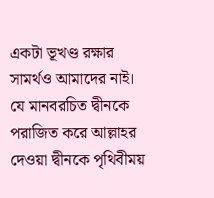একটা ভূখণ্ড রক্ষার সামর্থও আমাদের নাই। যে মানবরচিত দ্বীনকে পরাজিত করে আল্লাহর দেওয়া দ্বীনকে পৃথিবীময়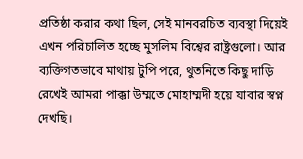প্রতিষ্ঠা করার কথা ছিল, সেই মানবরচিত ব্যবস্থা দিয়েই এখন পরিচালিত হচ্ছে মুসলিম বিশ্বের রাষ্ট্রগুলো। আর ব্যক্তিগতভাবে মাথায় টুপি পরে, থুতনিতে কিছু দাড়ি রেখেই আমরা পাক্কা উম্মতে মোহাম্মদী হয়ে যাবার স্বপ্ন দেখছি।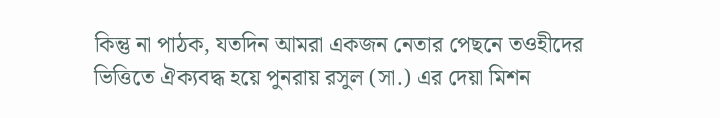কিন্তু না পাঠক, যতদিন আমরা একজন নেতার পেছনে তওহীদের ভিত্তিতে ঐক্যবদ্ধ হয়ে পুনরায় রসুল (সা.) এর দেয়া মিশন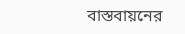বাস্তবায়নের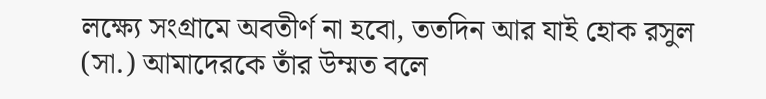লক্ষ্যে সংগ্রামে অবতীর্ণ না হবো, ততদিন আর যাই হোক রসুল (সা.) আমাদেরকে তাঁর উম্মত বলে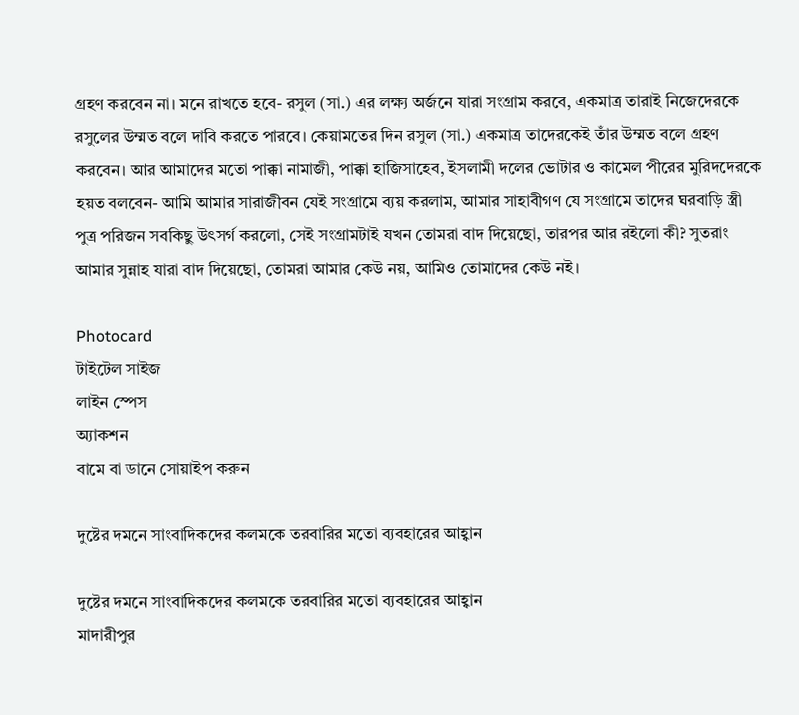গ্রহণ করবেন না। মনে রাখতে হবে- রসুল (সা.) এর লক্ষ্য অর্জনে যারা সংগ্রাম করবে, একমাত্র তারাই নিজেদেরকে রসুলের উম্মত বলে দাবি করতে পারবে। কেয়ামতের দিন রসুল (সা.) একমাত্র তাদেরকেই তাঁর উম্মত বলে গ্রহণ করবেন। আর আমাদের মতো পাক্কা নামাজী, পাক্কা হাজিসাহেব, ইসলামী দলের ভোটার ও কামেল পীরের মুরিদদেরকে হয়ত বলবেন- আমি আমার সারাজীবন যেই সংগ্রামে ব্যয় করলাম, আমার সাহাবীগণ যে সংগ্রামে তাদের ঘরবাড়ি স্ত্রী পুত্র পরিজন সবকিছু উৎসর্গ করলো, সেই সংগ্রামটাই যখন তোমরা বাদ দিয়েছো, তারপর আর রইলো কী? সুতরাং আমার সুন্নাহ যারা বাদ দিয়েছো, তোমরা আমার কেউ নয়, আমিও তোমাদের কেউ নই।

Photocard
টাইটেল সাইজ
লাইন স্পেস
অ্যাকশন
বামে বা ডানে সোয়াইপ করুন

দুষ্টের দমনে সাংবাদিকদের কলমকে তরবারির মতো ব্যবহারের আহ্বান

দুষ্টের দমনে সাংবাদিকদের কলমকে তরবারির মতো ব্যবহারের আহ্বান
মাদারীপুর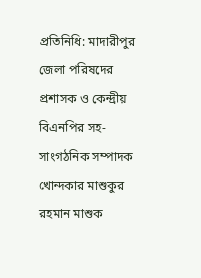প্রতিনিধি: মাদারীপুর জেলা পরিষদের প্রশাসক ও কেন্দ্রীয় বিএনপির সহ-সাংগঠনিক সম্পাদক খোন্দকার মাশুকুর রহমান মাশুক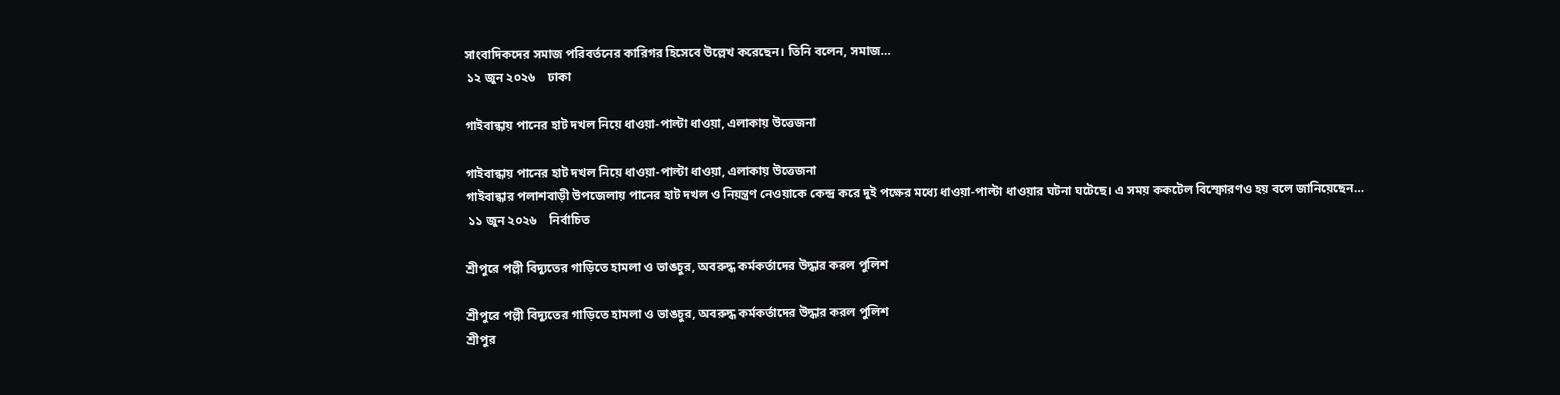সাংবাদিকদের সমাজ পরিবর্তনের কারিগর হিসেবে উল্লেখ করেছেন। তিনি বলেন, সমাজ…
 ১২ জুন ২০২৬    ঢাকা

গাইবান্ধায় পানের হাট দখল নিয়ে ধাওয়া-পাল্টা ধাওয়া, এলাকায় উত্তেজনা

গাইবান্ধায় পানের হাট দখল নিয়ে ধাওয়া-পাল্টা ধাওয়া, এলাকায় উত্তেজনা
গাইবান্ধার পলাশবাড়ী উপজেলায় পানের হাট দখল ও নিয়ন্ত্রণ নেওয়াকে কেন্দ্র করে দুই পক্ষের মধ্যে ধাওয়া-পাল্টা ধাওয়ার ঘটনা ঘটেছে। এ সময় ককটেল বিস্ফোরণও হয় বলে জানিয়েছেন…
 ১১ জুন ২০২৬    নির্বাচিত

শ্রীপুরে পল্লী বিদ্যুতের গাড়িতে হামলা ও ভাঙচুর, অবরুদ্ধ কর্মকর্তাদের উদ্ধার করল পুলিশ

শ্রীপুরে পল্লী বিদ্যুতের গাড়িতে হামলা ও ভাঙচুর, অবরুদ্ধ কর্মকর্তাদের উদ্ধার করল পুলিশ
শ্রীপুর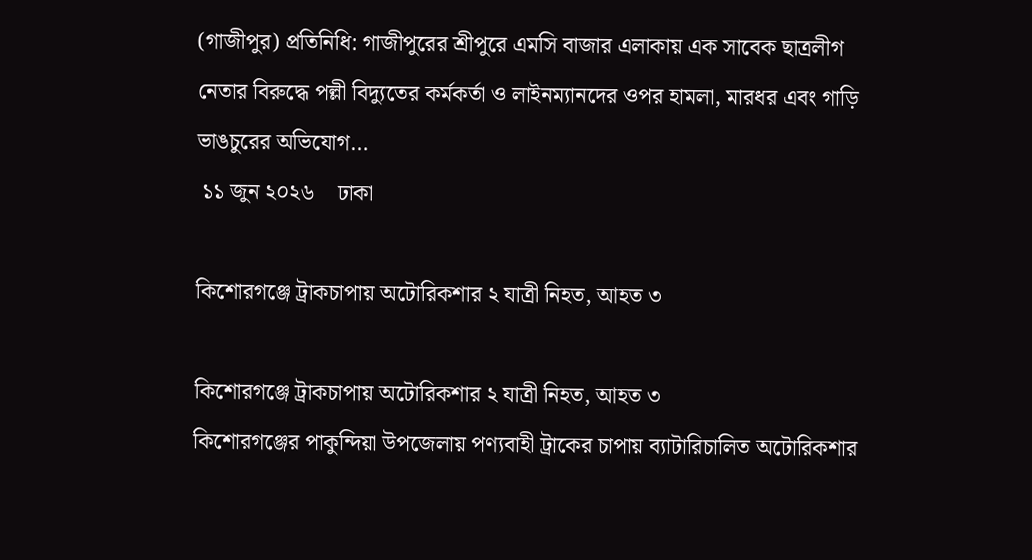(গাজীপুর) প্রতিনিধি: গাজীপুরের শ্রীপুরে এমসি বাজার এলাকায় এক সাবেক ছাত্রলীগ নেতার বিরুদ্ধে পল্লী বিদ্যুতের কর্মকর্তা ও লাইনম্যানদের ওপর হামলা, মারধর এবং গাড়ি ভাঙচুরের অভিযোগ…
 ১১ জুন ২০২৬    ঢাকা

কিশোরগঞ্জে ট্রাকচাপায় অটোরিকশার ২ যাত্রী নিহত, আহত ৩

কিশোরগঞ্জে ট্রাকচাপায় অটোরিকশার ২ যাত্রী নিহত, আহত ৩
কিশোরগঞ্জের পাকুন্দিয়া উপজেলায় পণ্যবাহী ট্রাকের চাপায় ব্যাটারিচালিত অটোরিকশার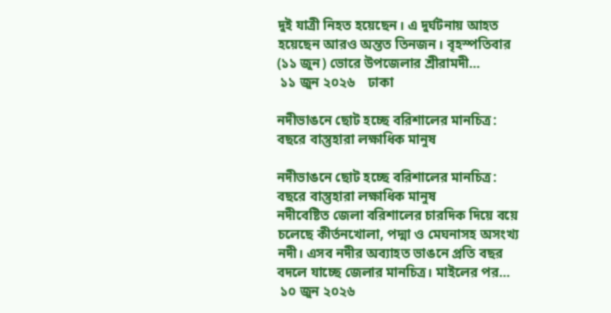দুই যাত্রী নিহত হয়েছেন। এ দুর্ঘটনায় আহত হয়েছেন আরও অন্তত তিনজন। বৃহস্পতিবার (১১ জুন) ভোরে উপজেলার শ্রীরামদী…
 ১১ জুন ২০২৬    ঢাকা

নদীভাঙনে ছোট হচ্ছে বরিশালের মানচিত্র: বছরে বাস্তুহারা লক্ষাধিক মানুষ

নদীভাঙনে ছোট হচ্ছে বরিশালের মানচিত্র: বছরে বাস্তুহারা লক্ষাধিক মানুষ
নদীবেষ্টিত জেলা বরিশালের চারদিক দিয়ে বয়ে চলেছে কীর্তনখোলা, পদ্মা ও মেঘনাসহ অসংখ্য নদী। এসব নদীর অব্যাহত ভাঙনে প্রতি বছর বদলে যাচ্ছে জেলার মানচিত্র। মাইলের পর…
 ১০ জুন ২০২৬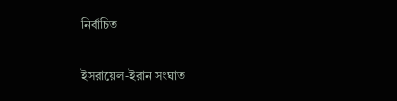নির্বাচিত

ইসরায়েল-ইরান সংঘাত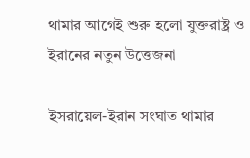থামার আগেই শুরু হলো যুক্তরাষ্ট্র ও ইরানের নতুন উত্তেজনা

ইসরায়েল-ইরান সংঘাত থামার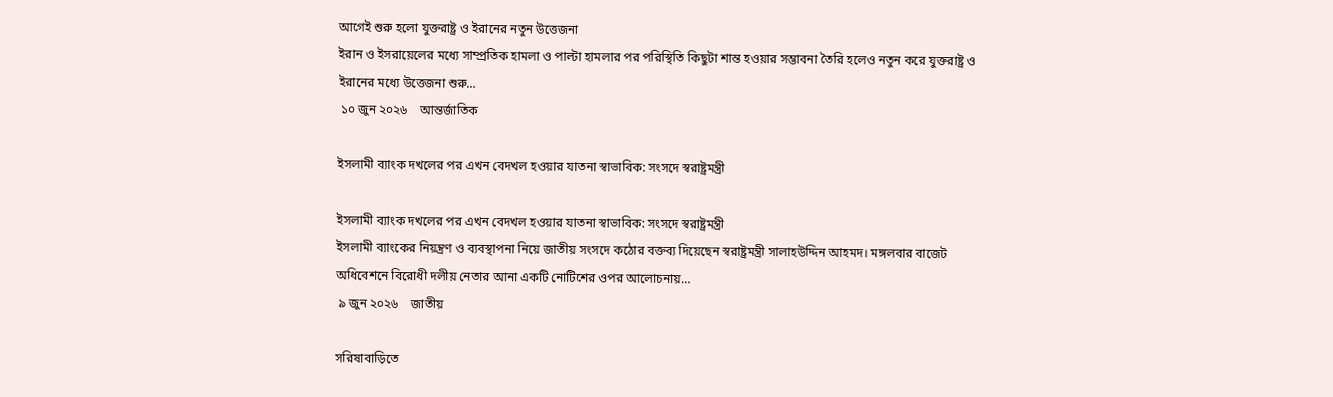আগেই শুরু হলো যুক্তরাষ্ট্র ও ইরানের নতুন উত্তেজনা
ইরান ও ইসরায়েলের মধ্যে সাম্প্রতিক হামলা ও পাল্টা হামলার পর পরিস্থিতি কিছুটা শান্ত হওয়ার সম্ভাবনা তৈরি হলেও নতুন করে যুক্তরাষ্ট্র ও ইরানের মধ্যে উত্তেজনা শুরু…
 ১০ জুন ২০২৬    আন্তর্জাতিক

ইসলামী ব্যাংক দখলের পর এখন বেদখল হওয়ার যাতনা স্বাভাবিক: সংসদে স্বরাষ্ট্রমন্ত্রী

ইসলামী ব্যাংক দখলের পর এখন বেদখল হওয়ার যাতনা স্বাভাবিক: সংসদে স্বরাষ্ট্রমন্ত্রী
ইসলামী ব্যাংকের নিয়ন্ত্রণ ও ব্যবস্থাপনা নিয়ে জাতীয় সংসদে কঠোর বক্তব্য দিয়েছেন স্বরাষ্ট্রমন্ত্রী সালাহউদ্দিন আহমদ। মঙ্গলবার বাজেট অধিবেশনে বিরোধী দলীয় নেতার আনা একটি নোটিশের ওপর আলোচনায়…
 ৯ জুন ২০২৬    জাতীয়

সরিষাবাড়িতে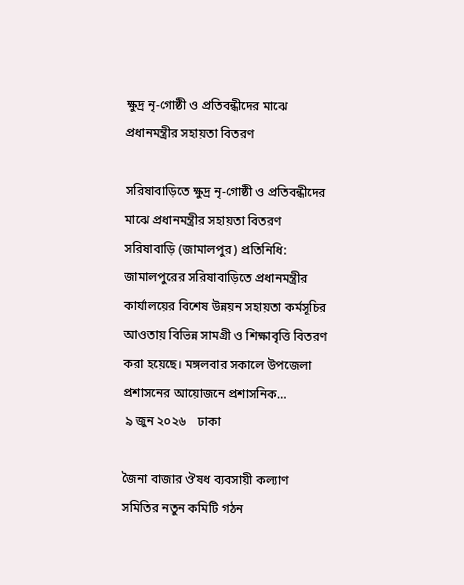ক্ষুদ্র নৃ-গোষ্ঠী ও প্রতিবন্ধীদের মাঝে প্রধানমন্ত্রীর সহায়তা বিতরণ

সরিষাবাড়িতে ক্ষুদ্র নৃ-গোষ্ঠী ও প্রতিবন্ধীদের মাঝে প্রধানমন্ত্রীর সহায়তা বিতরণ
সরিষাবাড়ি (জামালপুর) প্রতিনিধি: জামালপুরের সরিষাবাড়িতে প্রধানমন্ত্রীর কার্যালয়ের বিশেষ উন্নয়ন সহায়তা কর্মসূচির আওতায় বিভিন্ন সামগ্রী ও শিক্ষাবৃত্তি বিতরণ করা হয়েছে। মঙ্গলবার সকালে উপজেলা প্রশাসনের আয়োজনে প্রশাসনিক…
 ৯ জুন ২০২৬    ঢাকা

জৈনা বাজার ঔষধ ব্যবসায়ী কল্যাণ সমিতির নতুন কমিটি গঠন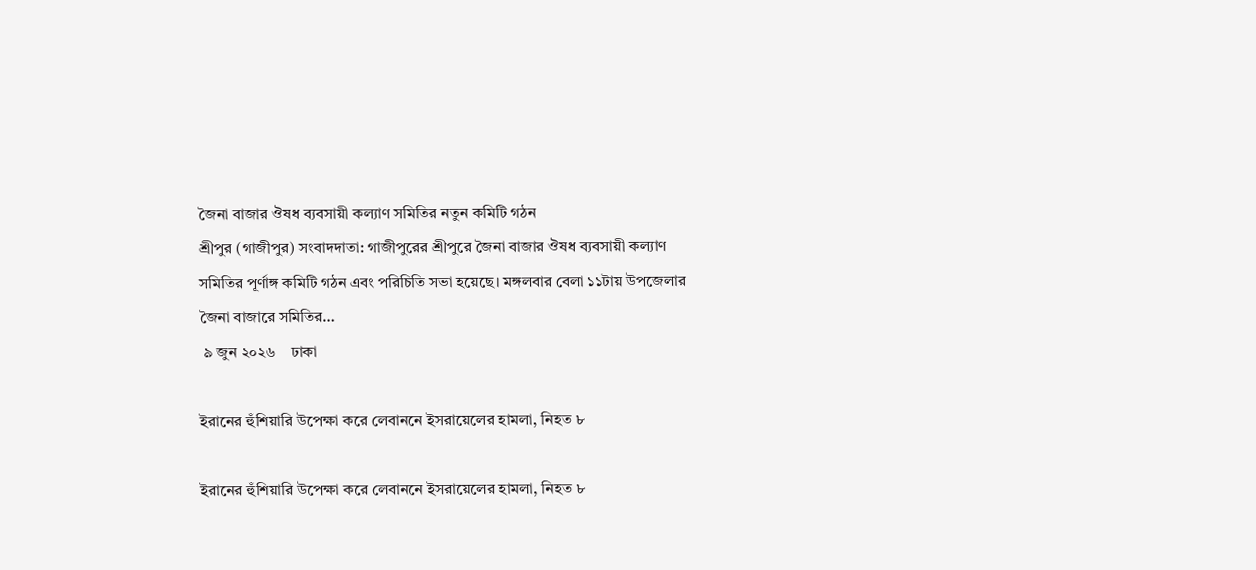জৈনা বাজার ঔষধ ব্যবসায়ী কল্যাণ সমিতির নতুন কমিটি গঠন
শ্রীপুর (গাজীপুর) সংবাদদাতা: গাজীপুরের শ্রীপুরে জৈনা বাজার ঔষধ ব্যবসায়ী কল্যাণ সমিতির পূর্ণাঙ্গ কমিটি গঠন এবং পরিচিতি সভা হয়েছে। মঙ্গলবার বেলা ১১টায় উপজেলার জৈনা বাজারে সমিতির…
 ৯ জুন ২০২৬    ঢাকা

ইরানের হুঁশিয়ারি উপেক্ষা করে লেবাননে ইসরায়েলের হামলা, নিহত ৮

ইরানের হুঁশিয়ারি উপেক্ষা করে লেবাননে ইসরায়েলের হামলা, নিহত ৮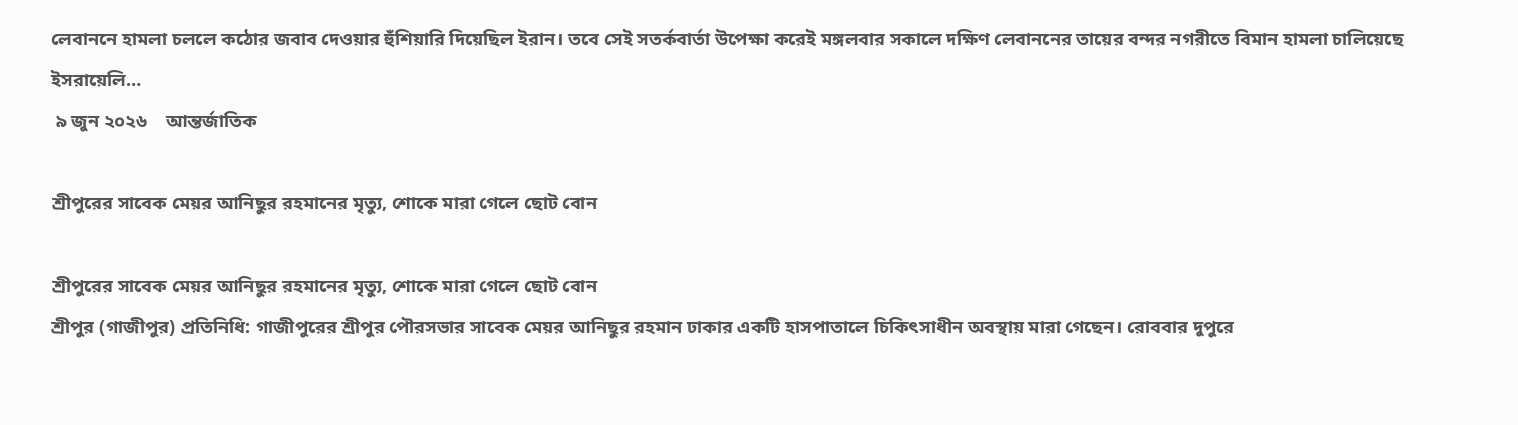লেবাননে হামলা চললে কঠোর জবাব দেওয়ার হুঁশিয়ারি দিয়েছিল ইরান। তবে সেই সতর্কবার্তা উপেক্ষা করেই মঙ্গলবার সকালে দক্ষিণ লেবাননের তায়ের বন্দর নগরীতে বিমান হামলা চালিয়েছে ইসরায়েলি…
 ৯ জুন ২০২৬    আন্তর্জাতিক

শ্রীপুরের সাবেক মেয়র আনিছুর রহমানের মৃত্যু, শোকে মারা গেলে ছোট বোন

শ্রীপুরের সাবেক মেয়র আনিছুর রহমানের মৃত্যু, শোকে মারা গেলে ছোট বোন
শ্রীপুর (গাজীপুর) প্রতিনিধি: গাজীপুরের শ্রীপুর পৌরসভার সাবেক মেয়র আনিছুর রহমান ঢাকার একটি হাসপাতালে চিকিৎসাধীন অবস্থায় মারা গেছেন। রোববার দুপুরে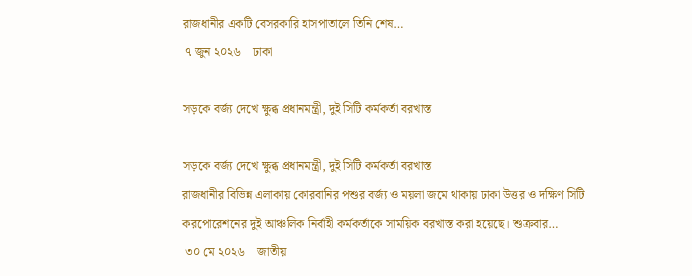রাজধানীর একটি বেসরকারি হাসপাতালে তিনি শেষ…
 ৭ জুন ২০২৬    ঢাকা

সড়কে বর্জ্য দেখে ক্ষুব্ধ প্রধানমন্ত্রী, দুই সিটি কর্মকর্তা বরখাস্ত

সড়কে বর্জ্য দেখে ক্ষুব্ধ প্রধানমন্ত্রী, দুই সিটি কর্মকর্তা বরখাস্ত
রাজধানীর বিভিন্ন এলাকায় কোরবানির পশুর বর্জ্য ও ময়লা জমে থাকায় ঢাকা উত্তর ও দক্ষিণ সিটি করপোরেশনের দুই আঞ্চলিক নির্বাহী কর্মকর্তাকে সাময়িক বরখাস্ত করা হয়েছে। শুক্রবার…
 ৩০ মে ২০২৬    জাতীয়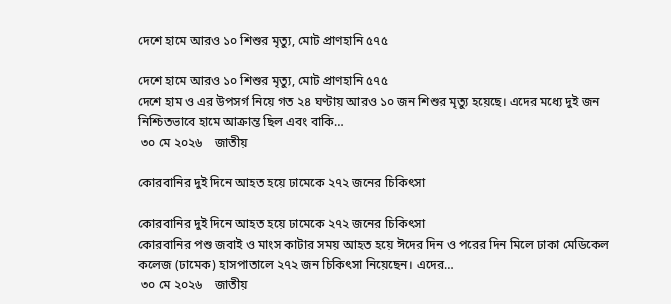দেশে হামে আরও ১০ শিশুর মৃত্যু, মোট প্রাণহানি ৫৭৫

দেশে হামে আরও ১০ শিশুর মৃত্যু, মোট প্রাণহানি ৫৭৫
দেশে হাম ও এর উপসর্গ নিয়ে গত ২৪ ঘণ্টায় আরও ১০ জন শিশুর মৃত্যু হয়েছে। এদের মধ্যে দুই জন নিশ্চিতভাবে হামে আক্রান্ত ছিল এবং বাকি…
 ৩০ মে ২০২৬    জাতীয়

কোরবানির দুই দিনে আহত হয়ে ঢামেকে ২৭২ জনের চিকিৎসা

কোরবানির দুই দিনে আহত হয়ে ঢামেকে ২৭২ জনের চিকিৎসা
কোরবানির পশু জবাই ও মাংস কাটার সময় আহত হয়ে ঈদের দিন ও পরের দিন মিলে ঢাকা মেডিকেল কলেজ (ঢামেক) হাসপাতালে ২৭২ জন চিকিৎসা নিয়েছেন। এদের…
 ৩০ মে ২০২৬    জাতীয়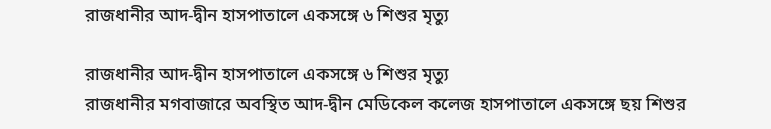রাজধানীর আদ-দ্বীন হাসপাতালে একসঙ্গে ৬ শিশুর মৃত্যু

রাজধানীর আদ-দ্বীন হাসপাতালে একসঙ্গে ৬ শিশুর মৃত্যু
রাজধানীর মগবাজারে অবস্থিত আদ-দ্বীন মেডিকেল কলেজ হাসপাতালে একসঙ্গে ছয় শিশুর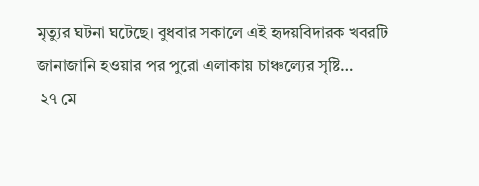মৃত্যুর ঘটনা ঘটেছে। বুধবার সকালে এই হৃদয়বিদারক খবরটি জানাজানি হওয়ার পর পুরো এলাকায় চাঞ্চল্যের সৃষ্টি…
 ২৭ মে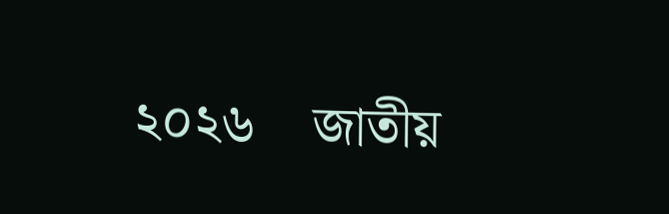২০২৬    জাতীয়